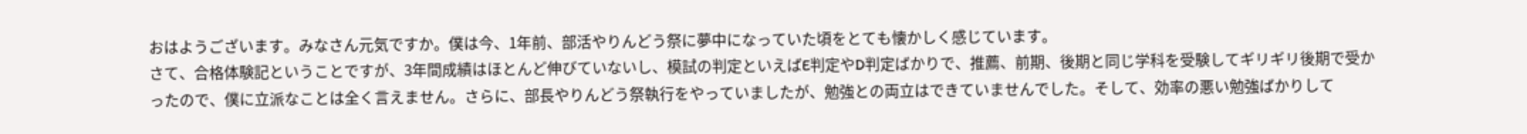おはようございます。みなさん元気ですか。僕は今、1年前、部活やりんどう祭に夢中になっていた頃をとても懐かしく感じています。
さて、合格体験記ということですが、3年間成績はほとんど伸びていないし、模試の判定といえばE判定やD判定ばかりで、推薦、前期、後期と同じ学科を受験してギリギリ後期で受かったので、僕に立派なことは全く言えません。さらに、部長やりんどう祭執行をやっていましたが、勉強との両立はできていませんでした。そして、効率の悪い勉強ばかりして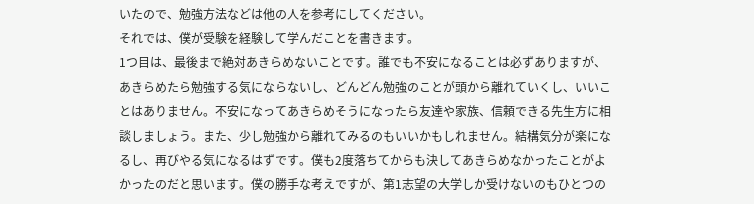いたので、勉強方法などは他の人を参考にしてください。
それでは、僕が受験を経験して学んだことを書きます。
1つ目は、最後まで絶対あきらめないことです。誰でも不安になることは必ずありますが、あきらめたら勉強する気にならないし、どんどん勉強のことが頭から離れていくし、いいことはありません。不安になってあきらめそうになったら友達や家族、信頼できる先生方に相談しましょう。また、少し勉強から離れてみるのもいいかもしれません。結構気分が楽になるし、再びやる気になるはずです。僕も2度落ちてからも決してあきらめなかったことがよかったのだと思います。僕の勝手な考えですが、第1志望の大学しか受けないのもひとつの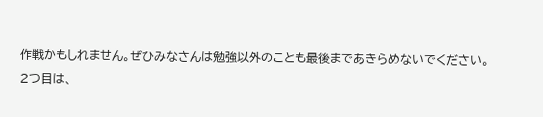作戦かもしれません。ぜひみなさんは勉強以外のことも最後まであきらめないでください。
2つ目は、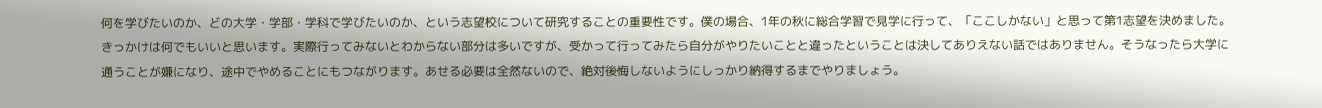何を学びたいのか、どの大学・学部・学科で学びたいのか、という志望校について研究することの重要性です。僕の場合、1年の秋に総合学習で見学に行って、「ここしかない」と思って第1志望を決めました。きっかけは何でもいいと思います。実際行ってみないとわからない部分は多いですが、受かって行ってみたら自分がやりたいことと違ったということは決してありえない話ではありません。そうなったら大学に通うことが嫌になり、途中でやめることにもつながります。あせる必要は全然ないので、絶対後悔しないようにしっかり納得するまでやりましょう。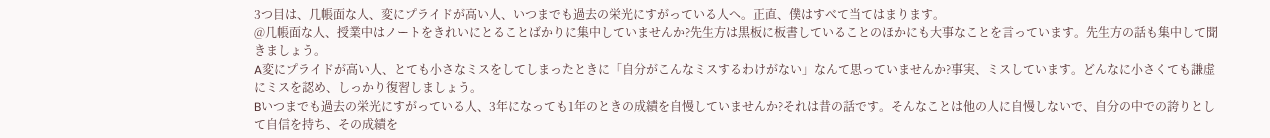3つ目は、几帳面な人、変にプライドが高い人、いつまでも過去の栄光にすがっている人へ。正直、僕はすべて当てはまります。
@几帳面な人、授業中はノートをきれいにとることばかりに集中していませんか?先生方は黒板に板書していることのほかにも大事なことを言っています。先生方の話も集中して聞きましょう。
A変にプライドが高い人、とても小さなミスをしてしまったときに「自分がこんなミスするわけがない」なんて思っていませんか?事実、ミスしています。どんなに小さくても謙虚にミスを認め、しっかり復習しましょう。
Bいつまでも過去の栄光にすがっている人、3年になっても1年のときの成績を自慢していませんか?それは昔の話です。そんなことは他の人に自慢しないで、自分の中での誇りとして自信を持ち、その成績を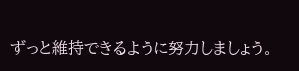ずっと維持できるように努力しましょう。